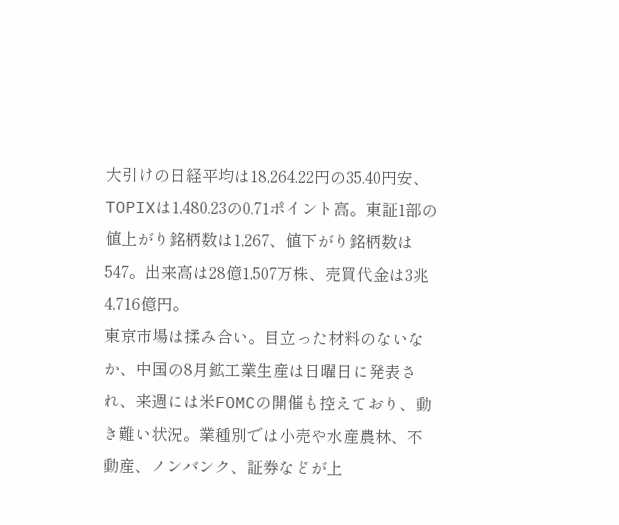大引けの日経平均は18,264.22円の35.40円安、TOPIXは1,480.23の0.71ポイント高。東証1部の値上がり銘柄数は1,267、値下がり銘柄数は547。出来高は28億1,507万株、売買代金は3兆4,716億円。
東京市場は揉み合い。目立った材料のないなか、中国の8月鉱工業生産は日曜日に発表され、来週には米FOMCの開催も控えており、動き難い状況。業種別では小売や水産農林、不動産、ノンバンク、証券などが上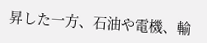昇した一方、石油や電機、輸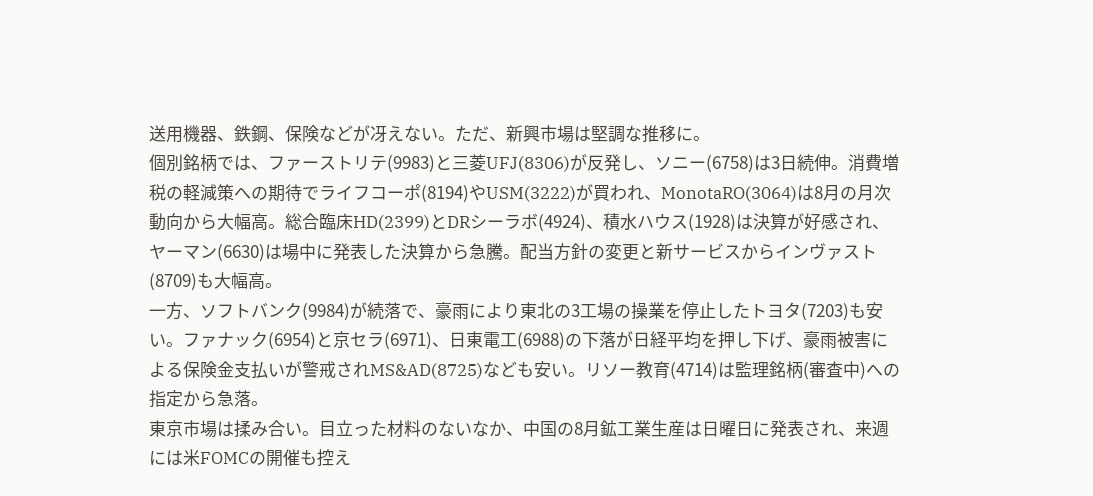送用機器、鉄鋼、保険などが冴えない。ただ、新興市場は堅調な推移に。
個別銘柄では、ファーストリテ(9983)と三菱UFJ(8306)が反発し、ソニー(6758)は3日続伸。消費増税の軽減策への期待でライフコーポ(8194)やUSM(3222)が買われ、MonotaRO(3064)は8月の月次動向から大幅高。総合臨床HD(2399)とDRシーラボ(4924)、積水ハウス(1928)は決算が好感され、ヤーマン(6630)は場中に発表した決算から急騰。配当方針の変更と新サービスからインヴァスト(8709)も大幅高。
一方、ソフトバンク(9984)が続落で、豪雨により東北の3工場の操業を停止したトヨタ(7203)も安い。ファナック(6954)と京セラ(6971)、日東電工(6988)の下落が日経平均を押し下げ、豪雨被害による保険金支払いが警戒されMS&AD(8725)なども安い。リソー教育(4714)は監理銘柄(審査中)への指定から急落。
東京市場は揉み合い。目立った材料のないなか、中国の8月鉱工業生産は日曜日に発表され、来週には米FOMCの開催も控え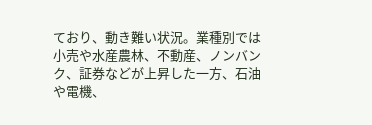ており、動き難い状況。業種別では小売や水産農林、不動産、ノンバンク、証券などが上昇した一方、石油や電機、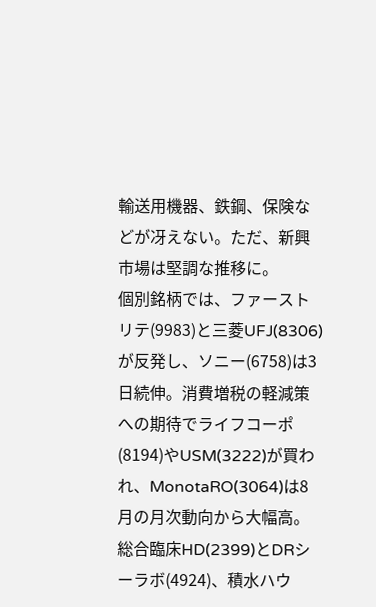輸送用機器、鉄鋼、保険などが冴えない。ただ、新興市場は堅調な推移に。
個別銘柄では、ファーストリテ(9983)と三菱UFJ(8306)が反発し、ソニー(6758)は3日続伸。消費増税の軽減策への期待でライフコーポ(8194)やUSM(3222)が買われ、MonotaRO(3064)は8月の月次動向から大幅高。総合臨床HD(2399)とDRシーラボ(4924)、積水ハウ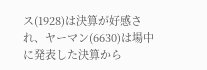ス(1928)は決算が好感され、ヤーマン(6630)は場中に発表した決算から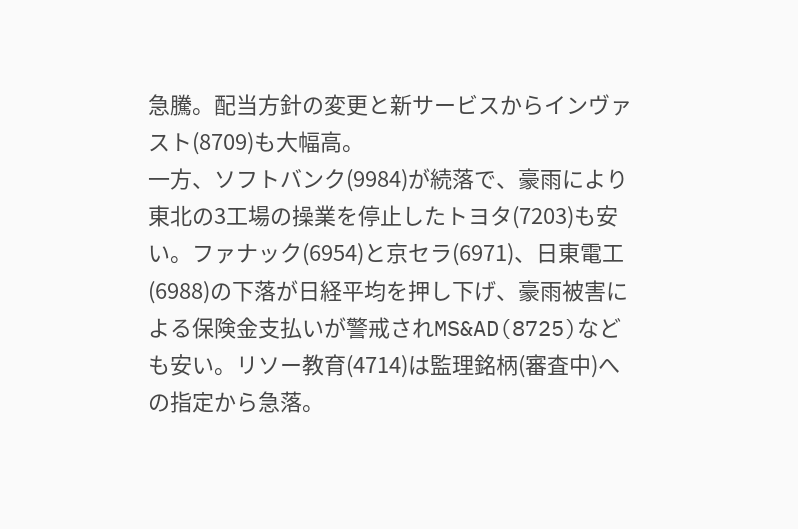急騰。配当方針の変更と新サービスからインヴァスト(8709)も大幅高。
一方、ソフトバンク(9984)が続落で、豪雨により東北の3工場の操業を停止したトヨタ(7203)も安い。ファナック(6954)と京セラ(6971)、日東電工(6988)の下落が日経平均を押し下げ、豪雨被害による保険金支払いが警戒されMS&AD(8725)なども安い。リソー教育(4714)は監理銘柄(審査中)への指定から急落。